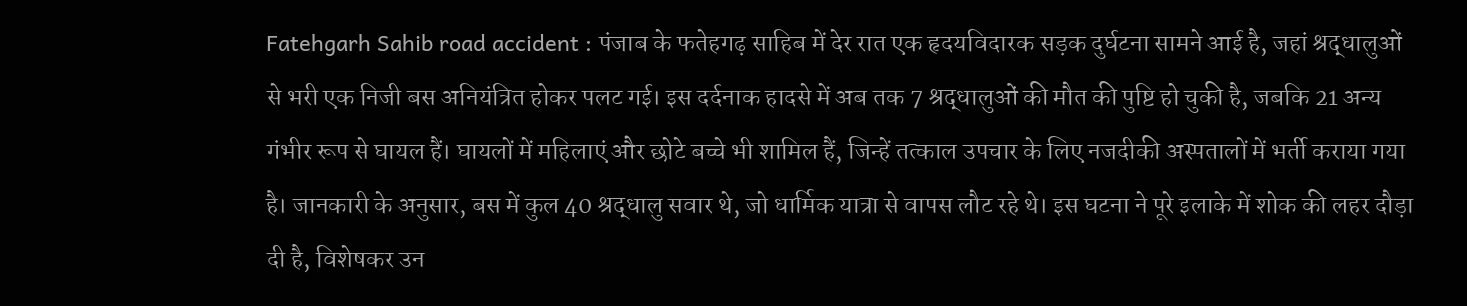Fatehgarh Sahib road accident : पंजाब के फतेहगढ़ साहिब में देर रात एक हृदयविदारक सड़क दुर्घटना सामने आई है, जहां श्रद्धालुओं से भरी एक निजी बस अनियंत्रित होकर पलट गई। इस दर्दनाक हादसे में अब तक 7 श्रद्धालुओं की मौत की पुष्टि हो चुकी है, जबकि 21 अन्य गंभीर रूप से घायल हैं। घायलों में महिलाएं और छोटे बच्चे भी शामिल हैं, जिन्हें तत्काल उपचार के लिए नजदीकी अस्पतालों में भर्ती कराया गया है। जानकारी के अनुसार, बस में कुल 40 श्रद्धालु सवार थे, जो धार्मिक यात्रा से वापस लौट रहे थे। इस घटना ने पूरे इलाके में शोक की लहर दौड़ा दी है, विशेषकर उन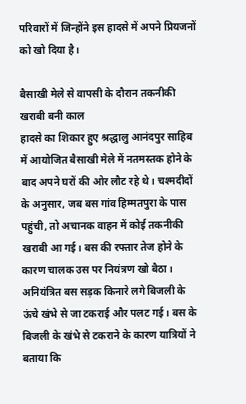परिवारों में जिन्होंने इस हादसे में अपने प्रियजनों को खो दिया है।

बैसाखी मेले से वापसी के दौरान तकनीकी खराबी बनी काल
हादसे का शिकार हुए श्रद्धालु आनंदपुर साहिब में आयोजित बैसाखी मेले में नतमस्तक होने के बाद अपने घरों की ओर लौट रहे थे। चश्मदीदों के अनुसार, जब बस गांव हिम्मतपुरा के पास पहुंची, तो अचानक वाहन में कोई तकनीकी खराबी आ गई। बस की रफ्तार तेज होने के कारण चालक उस पर नियंत्रण खो बैठा। अनियंत्रित बस सड़क किनारे लगे बिजली के ऊंचे खंभे से जा टकराई और पलट गई। बस के बिजली के खंभे से टकराने के कारण यात्रियों ने बताया कि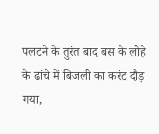पलटने के तुरंत बाद बस के लोहे के ढांचे में बिजली का करंट दौड़ गया,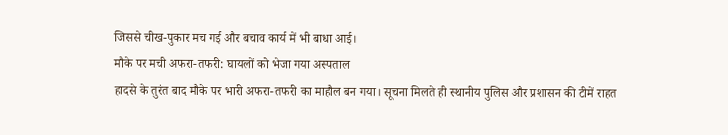जिससे चीख-पुकार मच गई और बचाव कार्य में भी बाधा आई।
मौके पर मची अफरा-तफरी: घायलों को भेजा गया अस्पताल
हादसे के तुरंत बाद मौके पर भारी अफरा-तफरी का माहौल बन गया। सूचना मिलते ही स्थानीय पुलिस और प्रशासन की टीमें राहत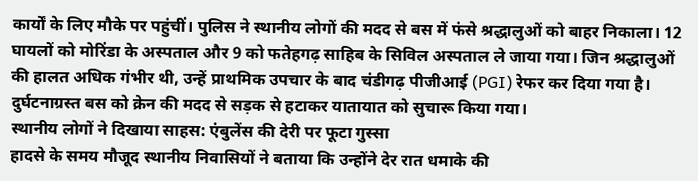कार्यों के लिए मौके पर पहुंचीं। पुलिस ने स्थानीय लोगों की मदद से बस में फंसे श्रद्धालुओं को बाहर निकाला। 12 घायलों को मोरिंडा के अस्पताल और 9 को फतेहगढ़ साहिब के सिविल अस्पताल ले जाया गया। जिन श्रद्धालुओं की हालत अधिक गंभीर थी, उन्हें प्राथमिक उपचार के बाद चंडीगढ़ पीजीआई (PGI) रेफर कर दिया गया है। दुर्घटनाग्रस्त बस को क्रेन की मदद से सड़क से हटाकर यातायात को सुचारू किया गया।
स्थानीय लोगों ने दिखाया साहस: एंबुलेंस की देरी पर फूटा गुस्सा
हादसे के समय मौजूद स्थानीय निवासियों ने बताया कि उन्होंने देर रात धमाके की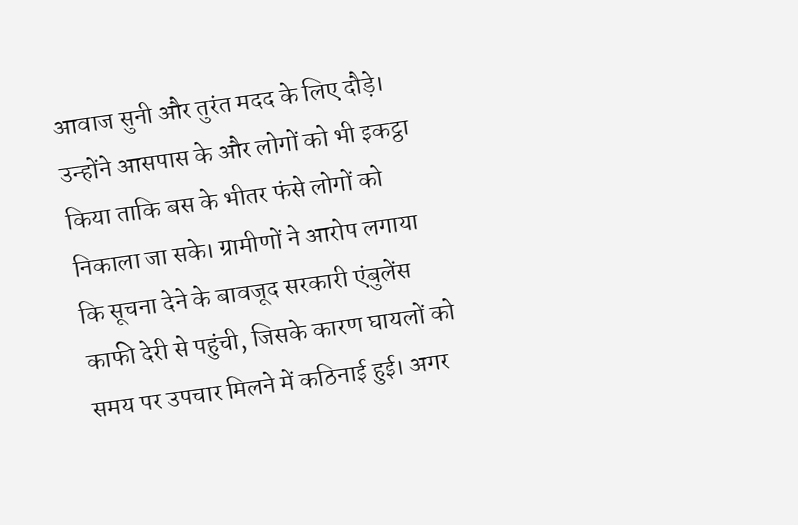आवाज सुनी और तुरंत मदद के लिए दौड़े। उन्होंने आसपास के और लोगों को भी इकट्ठा किया ताकि बस के भीतर फंसे लोगों को निकाला जा सके। ग्रामीणों ने आरोप लगाया कि सूचना देने के बावजूद सरकारी एंबुलेंस काफी देरी से पहुंची, जिसके कारण घायलों को समय पर उपचार मिलने में कठिनाई हुई। अगर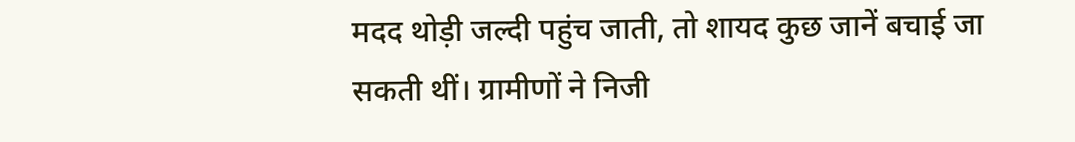मदद थोड़ी जल्दी पहुंच जाती, तो शायद कुछ जानें बचाई जा सकती थीं। ग्रामीणों ने निजी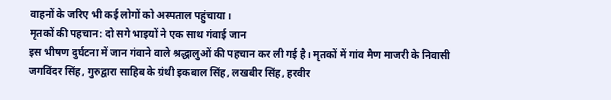वाहनों के जरिए भी कई लोगों को अस्पताल पहुंचाया।
मृतकों की पहचान: दो सगे भाइयों ने एक साथ गंवाई जान
इस भीषण दुर्घटना में जान गंवाने वाले श्रद्धालुओं की पहचान कर ली गई है। मृतकों में गांव मैण माजरी के निवासी जगविंदर सिंह, गुरुद्वारा साहिब के ग्रंथी इकबाल सिंह, लखबीर सिंह, हरवीर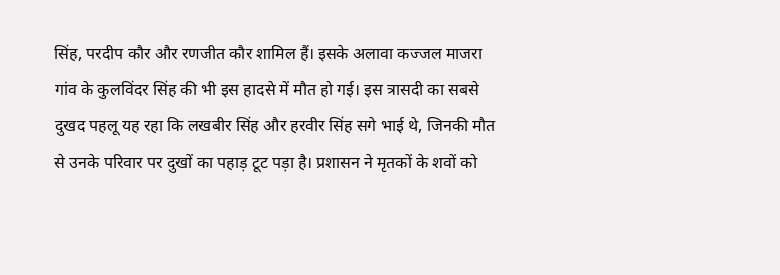सिंह, परदीप कौर और रणजीत कौर शामिल हैं। इसके अलावा कज्जल माजरा गांव के कुलविंदर सिंह की भी इस हादसे में मौत हो गई। इस त्रासदी का सबसे दुखद पहलू यह रहा कि लखबीर सिंह और हरवीर सिंह सगे भाई थे, जिनकी मौत से उनके परिवार पर दुखों का पहाड़ टूट पड़ा है। प्रशासन ने मृतकों के शवों को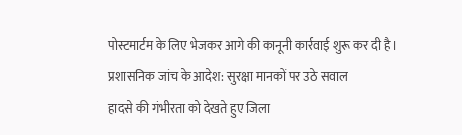पोस्टमार्टम के लिए भेजकर आगे की कानूनी कार्रवाई शुरू कर दी है।
प्रशासनिक जांच के आदेश: सुरक्षा मानकों पर उठे सवाल
हादसे की गंभीरता को देखते हुए जिला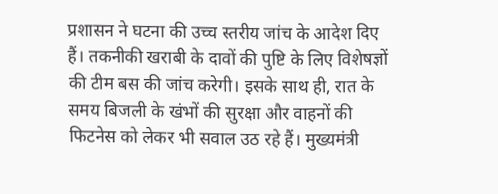प्रशासन ने घटना की उच्च स्तरीय जांच के आदेश दिए हैं। तकनीकी खराबी के दावों की पुष्टि के लिए विशेषज्ञों की टीम बस की जांच करेगी। इसके साथ ही, रात के समय बिजली के खंभों की सुरक्षा और वाहनों की फिटनेस को लेकर भी सवाल उठ रहे हैं। मुख्यमंत्री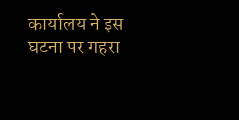कार्यालय ने इस घटना पर गहरा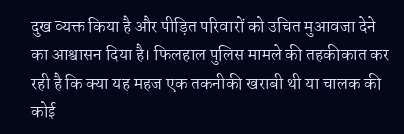दुख व्यक्त किया है और पीड़ित परिवारों को उचित मुआवजा देने का आश्वासन दिया है। फिलहाल पुलिस मामले की तहकीकात कर रही है कि क्या यह महज एक तकनीकी खराबी थी या चालक की कोई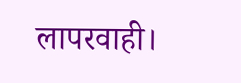लापरवाही।